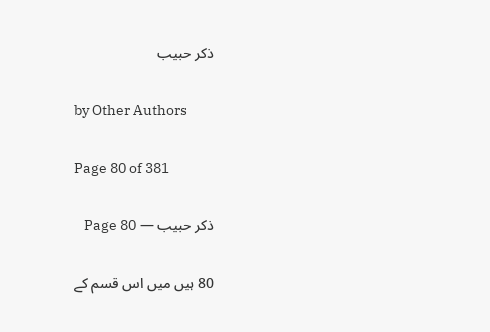ذکر حبیب

by Other Authors

Page 80 of 381

ذکر حبیب — Page 80

80 ہیں میں اس قسم کے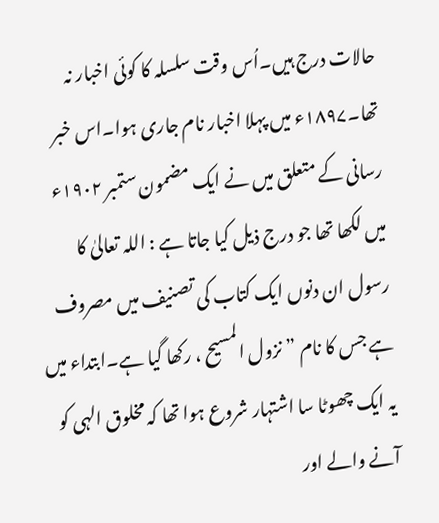حالات درج ہیں۔اُس وقت سلسلہ کا کوئی اخبار نہ تھا۔۱۸۹۷ء میں پہلا اخبار نام جاری ہوا۔اس خبر رسانی کے متعلق میں نے ایک مضمون ستمبر ۱۹۰۲ء میں لکھا تھا جو درج ذیل کیا جاتا ہے : اللہ تعالیٰ کا رسول ان دنوں ایک کتاب کی تصنیف میں مصروف ہے جس کا نام ” نزول المسیح ، رکھا گیا ہے۔ابتداء میں یہ ایک چھوٹا سا اشتہار شروع ہوا تھا کہ مخلوق الہی کو آنے والے اور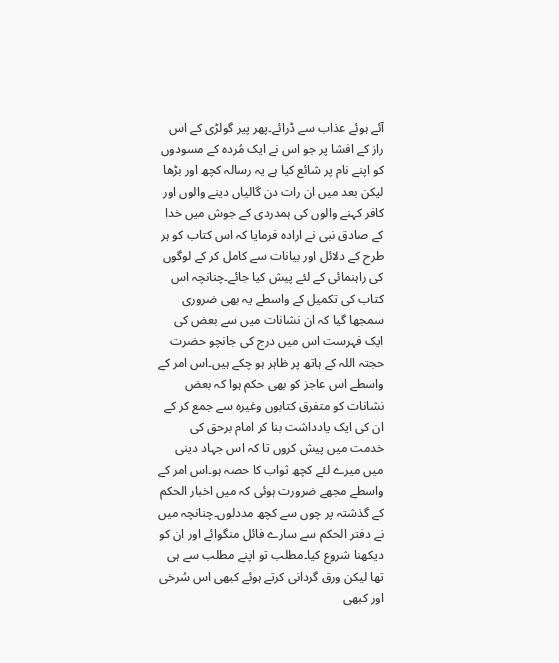آئے ہوئے عذاب سے ڈرائے۔پھر پیر گولڑی کے اس راز کے افشا پر جو اس نے ایک مُردہ کے مسودوں کو اپنے نام پر شائع کیا ہے یہ رسالہ کچھ اور بڑھا لیکن بعد میں ان رات دن گالیاں دینے والوں اور کافر کہنے والوں کی ہمدردی کے جوش میں خدا کے صادق نبی نے ارادہ فرمایا کہ اس کتاب کو ہر طرح کے دلائل اور بیانات سے کامل کر کے لوگوں کی راہنمائی کے لئے پیش کیا جائے۔چنانچہ اس کتاب کی تکمیل کے واسطے یہ بھی ضروری سمجھا گیا کہ ان نشانات میں سے بعض کی ایک فہرست اس میں درج کی جانچو حضرت حجتہ اللہ کے ہاتھ پر ظاہر ہو چکے ہیں۔اس امر کے واسطے اس عاجز کو بھی حکم ہوا کہ بعض نشانات کو متفرق کتابوں وغیرہ سے جمع کر کے ان کی ایک یادداشت بنا کر امام برحق کی خدمت میں پیش کروں تا کہ اس جہاد دینی میں میرے لئے کچھ ثواب کا حصہ ہو۔اس امر کے واسطے مجھے ضرورت ہوئی کہ میں اخبار الحکم کے گذشتہ پر چوں سے کچھ مددلوں۔چنانچہ میں نے دفتر الحکم سے سارے فائل منگوائے اور ان کو دیکھنا شروع کیا۔مطلب تو اپنے مطلب سے ہی تھا لیکن ورق گردانی کرتے ہوئے کبھی اس سُرخی اور کبھی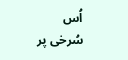اُس سُرخی پر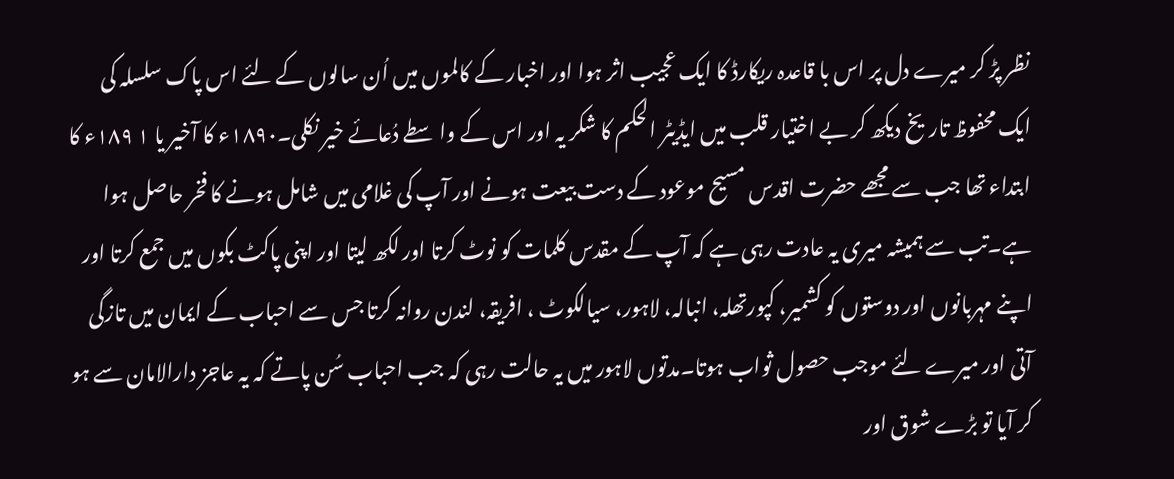نظر پڑ کر میرے دل پر اس با قاعدہ ریکارڈ کا ایک عجیب اثر ہوا اور اخبار کے کالموں میں اُن سالوں کے لئے اس پاک سلسلہ کی ایک محفوظ تاریخ دیکھ کر بے اختیار قلب میں ایڈیٹر الحکم کا شکر یہ اور اس کے واسطے دُعائے خیر نکلی۔۱۸۹۰ء کا آخیر یا ۱ ۱۸۹ء کا ابتداء تھا جب سے مجھے حضرت اقدس مسیح موعود کے دست بیعت ہونے اور آپ کی غلامی میں شامل ہونے کا فخر حاصل ہوا ہے۔تب سے ہمیشہ میری یہ عادت رہی ہے کہ آپ کے مقدس کلمات کو نوٹ کرتا اور لکھ لیتا اور اپنی پاکٹ بکوں میں جمع کرتا اور اپنے مہربانوں اور دوستوں کو کشمیر، کپورتھلہ، انبالہ، لاہور، سیالکوٹ ، افریقہ، لندن روانہ کرتا جس سے احباب کے ایمان میں تازگی آتی اور میرے لئے موجب حصول ثواب ہوتا۔مدتوں لاہور میں یہ حالت رہی کہ جب احباب سُن پاتے کہ یہ عاجز دارالامان سے ہو کر آیا تو بڑے شوق اور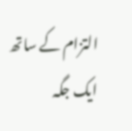التزام کے ساتھ ایک جگہ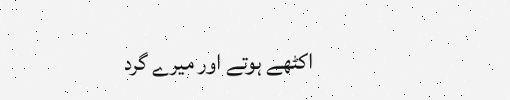اکٹھے ہوتے اور میرے گرد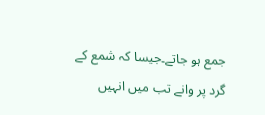جمع ہو جاتے۔جیسا کہ شمع کے گرد پر وانے تب میں انہیں